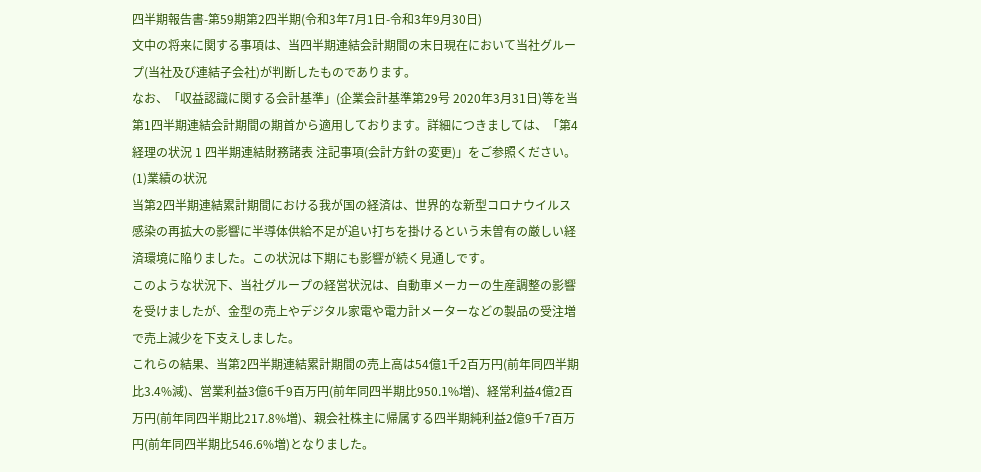四半期報告書-第59期第2四半期(令和3年7月1日-令和3年9月30日)
文中の将来に関する事項は、当四半期連結会計期間の末日現在において当社グループ(当社及び連結子会社)が判断したものであります。
なお、「収益認識に関する会計基準」(企業会計基準第29号 2020年3月31日)等を当第1四半期連結会計期間の期首から適用しております。詳細につきましては、「第4 経理の状況 1 四半期連結財務諸表 注記事項(会計方針の変更)」をご参照ください。
(1)業績の状況
当第2四半期連結累計期間における我が国の経済は、世界的な新型コロナウイルス感染の再拡大の影響に半導体供給不足が追い打ちを掛けるという未曽有の厳しい経済環境に陥りました。この状況は下期にも影響が続く見通しです。
このような状況下、当社グループの経営状況は、自動車メーカーの生産調整の影響を受けましたが、金型の売上やデジタル家電や電力計メーターなどの製品の受注増で売上減少を下支えしました。
これらの結果、当第2四半期連結累計期間の売上高は54億1千2百万円(前年同四半期比3.4%減)、営業利益3億6千9百万円(前年同四半期比950.1%増)、経常利益4億2百万円(前年同四半期比217.8%増)、親会社株主に帰属する四半期純利益2億9千7百万円(前年同四半期比546.6%増)となりました。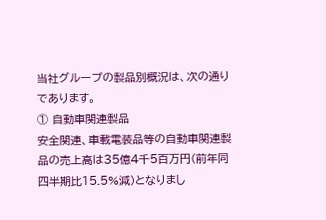当社グループの製品別概況は、次の通りであります。
① 自動車関連製品
安全関連、車載電装品等の自動車関連製品の売上高は35億4千5百万円(前年同四半期比15.5%減)となりまし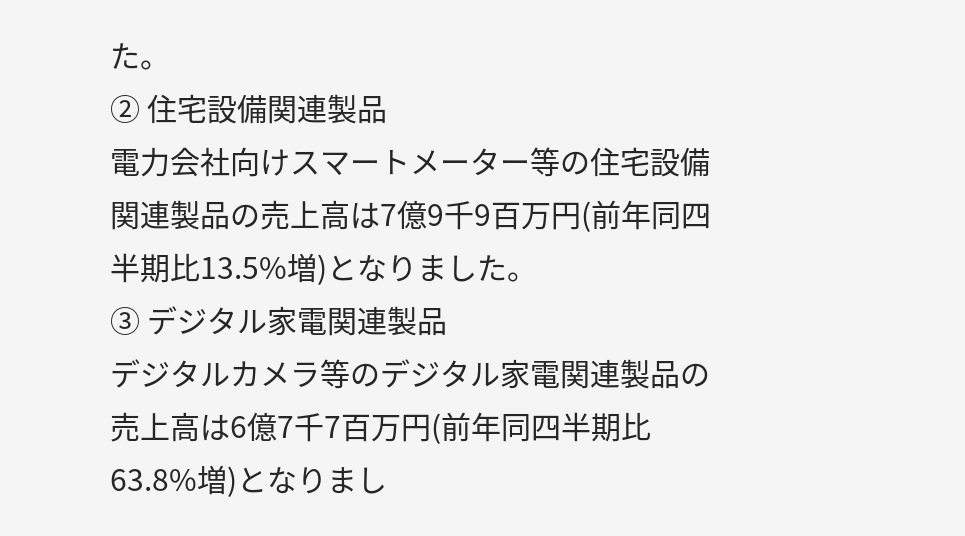た。
② 住宅設備関連製品
電力会社向けスマートメーター等の住宅設備関連製品の売上高は7億9千9百万円(前年同四半期比13.5%増)となりました。
③ デジタル家電関連製品
デジタルカメラ等のデジタル家電関連製品の売上高は6億7千7百万円(前年同四半期比63.8%増)となりまし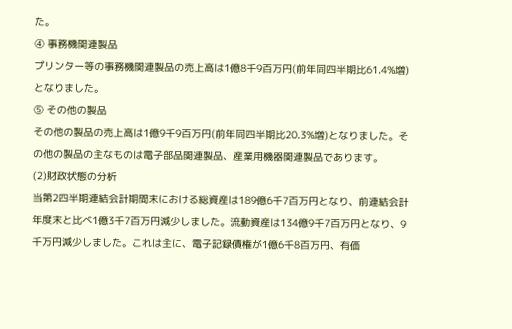た。
④ 事務機関連製品
プリンター等の事務機関連製品の売上高は1億8千9百万円(前年同四半期比61.4%増)となりました。
⑤ その他の製品
その他の製品の売上高は1億9千9百万円(前年同四半期比20.3%増)となりました。その他の製品の主なものは電子部品関連製品、産業用機器関連製品であります。
(2)財政状態の分析
当第2四半期連結会計期間末における総資産は189億6千7百万円となり、前連結会計年度末と比べ1億3千7百万円減少しました。流動資産は134億9千7百万円となり、9千万円減少しました。これは主に、電子記録債権が1億6千8百万円、有価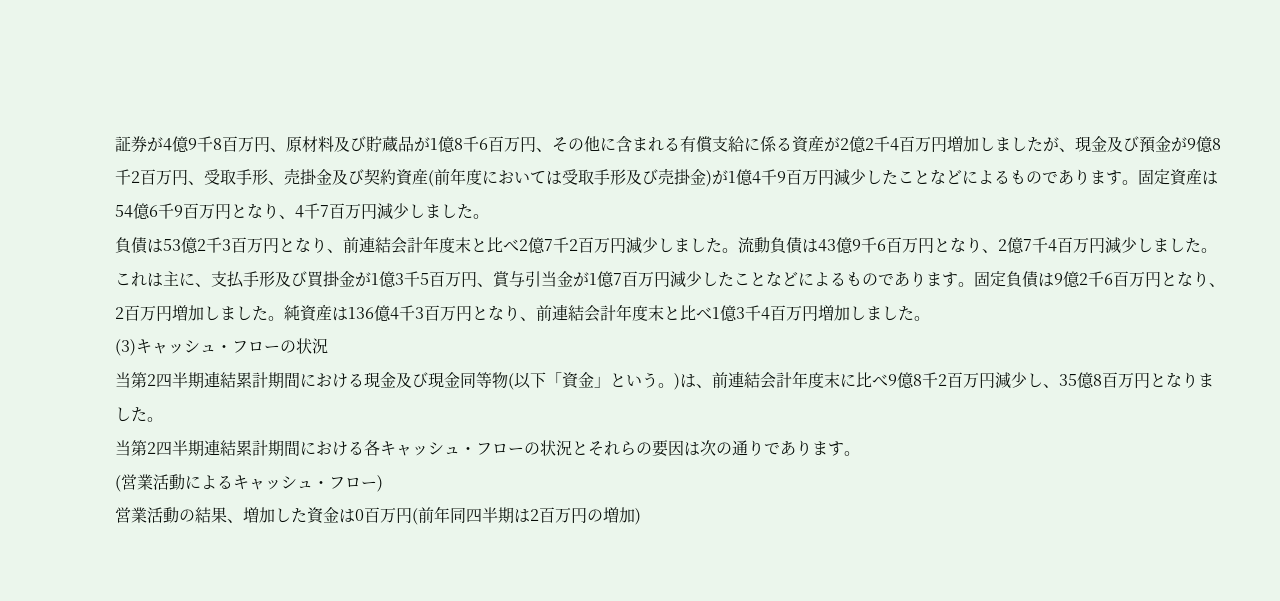証券が4億9千8百万円、原材料及び貯蔵品が1億8千6百万円、その他に含まれる有償支給に係る資産が2億2千4百万円増加しましたが、現金及び預金が9億8千2百万円、受取手形、売掛金及び契約資産(前年度においては受取手形及び売掛金)が1億4千9百万円減少したことなどによるものであります。固定資産は54億6千9百万円となり、4千7百万円減少しました。
負債は53億2千3百万円となり、前連結会計年度末と比べ2億7千2百万円減少しました。流動負債は43億9千6百万円となり、2億7千4百万円減少しました。これは主に、支払手形及び買掛金が1億3千5百万円、賞与引当金が1億7百万円減少したことなどによるものであります。固定負債は9億2千6百万円となり、2百万円増加しました。純資産は136億4千3百万円となり、前連結会計年度末と比べ1億3千4百万円増加しました。
(3)キャッシュ・フローの状況
当第2四半期連結累計期間における現金及び現金同等物(以下「資金」という。)は、前連結会計年度末に比べ9億8千2百万円減少し、35億8百万円となりました。
当第2四半期連結累計期間における各キャッシュ・フローの状況とそれらの要因は次の通りであります。
(営業活動によるキャッシュ・フロー)
営業活動の結果、増加した資金は0百万円(前年同四半期は2百万円の増加)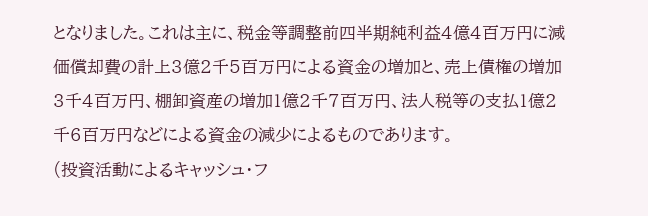となりました。これは主に、税金等調整前四半期純利益4億4百万円に減価償却費の計上3億2千5百万円による資金の増加と、売上債権の増加3千4百万円、棚卸資産の増加1億2千7百万円、法人税等の支払1億2千6百万円などによる資金の減少によるものであります。
(投資活動によるキャッシュ・フ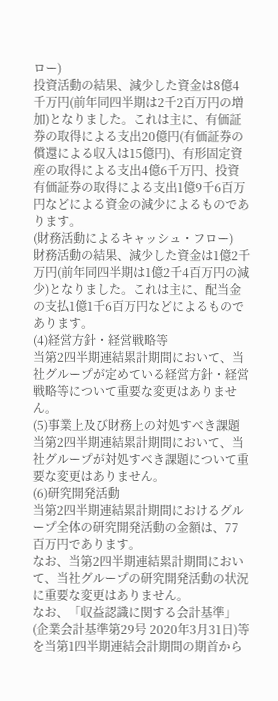ロー)
投資活動の結果、減少した資金は8億4千万円(前年同四半期は2千2百万円の増加)となりました。これは主に、有価証券の取得による支出20億円(有価証券の償還による収入は15億円)、有形固定資産の取得による支出4億6千万円、投資有価証券の取得による支出1億9千6百万円などによる資金の減少によるものであります。
(財務活動によるキャッシュ・フロー)
財務活動の結果、減少した資金は1億2千万円(前年同四半期は1億2千4百万円の減少)となりました。これは主に、配当金の支払1億1千6百万円などによるものであります。
(4)経営方針・経営戦略等
当第2四半期連結累計期間において、当社グループが定めている経営方針・経営戦略等について重要な変更はありません。
(5)事業上及び財務上の対処すべき課題
当第2四半期連結累計期間において、当社グループが対処すべき課題について重要な変更はありません。
(6)研究開発活動
当第2四半期連結累計期間におけるグループ全体の研究開発活動の金額は、77百万円であります。
なお、当第2四半期連結累計期間において、当社グループの研究開発活動の状況に重要な変更はありません。
なお、「収益認識に関する会計基準」(企業会計基準第29号 2020年3月31日)等を当第1四半期連結会計期間の期首から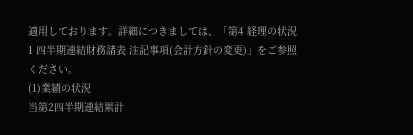適用しております。詳細につきましては、「第4 経理の状況 1 四半期連結財務諸表 注記事項(会計方針の変更)」をご参照ください。
(1)業績の状況
当第2四半期連結累計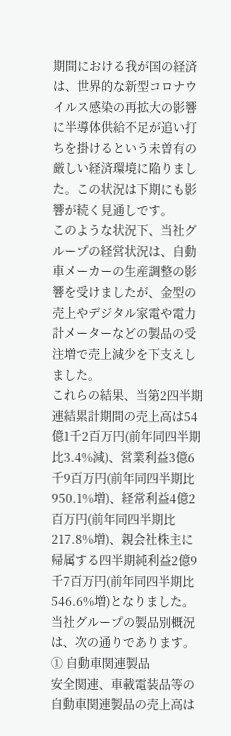期間における我が国の経済は、世界的な新型コロナウイルス感染の再拡大の影響に半導体供給不足が追い打ちを掛けるという未曽有の厳しい経済環境に陥りました。この状況は下期にも影響が続く見通しです。
このような状況下、当社グループの経営状況は、自動車メーカーの生産調整の影響を受けましたが、金型の売上やデジタル家電や電力計メーターなどの製品の受注増で売上減少を下支えしました。
これらの結果、当第2四半期連結累計期間の売上高は54億1千2百万円(前年同四半期比3.4%減)、営業利益3億6千9百万円(前年同四半期比950.1%増)、経常利益4億2百万円(前年同四半期比217.8%増)、親会社株主に帰属する四半期純利益2億9千7百万円(前年同四半期比546.6%増)となりました。
当社グループの製品別概況は、次の通りであります。
① 自動車関連製品
安全関連、車載電装品等の自動車関連製品の売上高は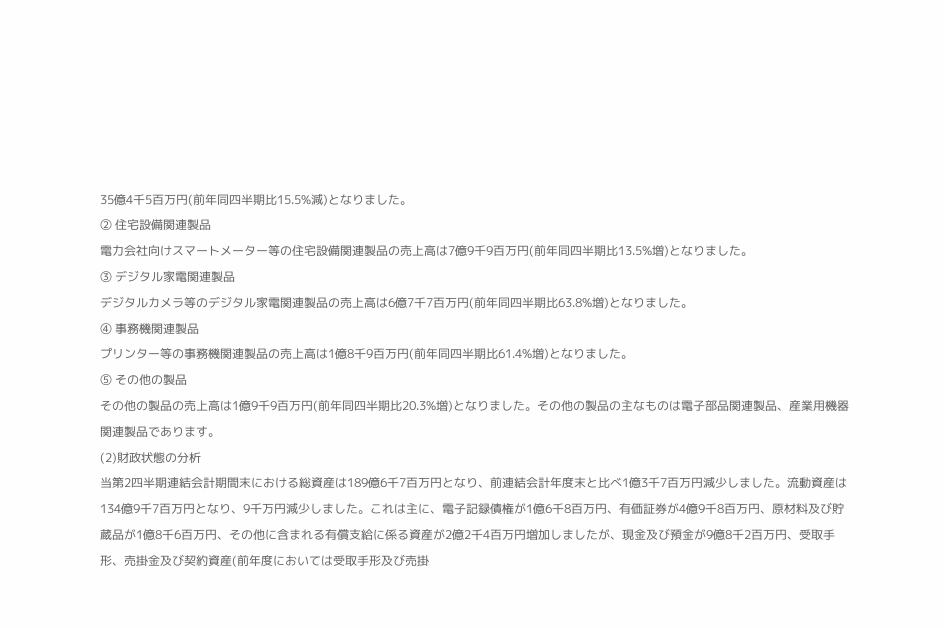35億4千5百万円(前年同四半期比15.5%減)となりました。
② 住宅設備関連製品
電力会社向けスマートメーター等の住宅設備関連製品の売上高は7億9千9百万円(前年同四半期比13.5%増)となりました。
③ デジタル家電関連製品
デジタルカメラ等のデジタル家電関連製品の売上高は6億7千7百万円(前年同四半期比63.8%増)となりました。
④ 事務機関連製品
プリンター等の事務機関連製品の売上高は1億8千9百万円(前年同四半期比61.4%増)となりました。
⑤ その他の製品
その他の製品の売上高は1億9千9百万円(前年同四半期比20.3%増)となりました。その他の製品の主なものは電子部品関連製品、産業用機器関連製品であります。
(2)財政状態の分析
当第2四半期連結会計期間末における総資産は189億6千7百万円となり、前連結会計年度末と比べ1億3千7百万円減少しました。流動資産は134億9千7百万円となり、9千万円減少しました。これは主に、電子記録債権が1億6千8百万円、有価証券が4億9千8百万円、原材料及び貯蔵品が1億8千6百万円、その他に含まれる有償支給に係る資産が2億2千4百万円増加しましたが、現金及び預金が9億8千2百万円、受取手形、売掛金及び契約資産(前年度においては受取手形及び売掛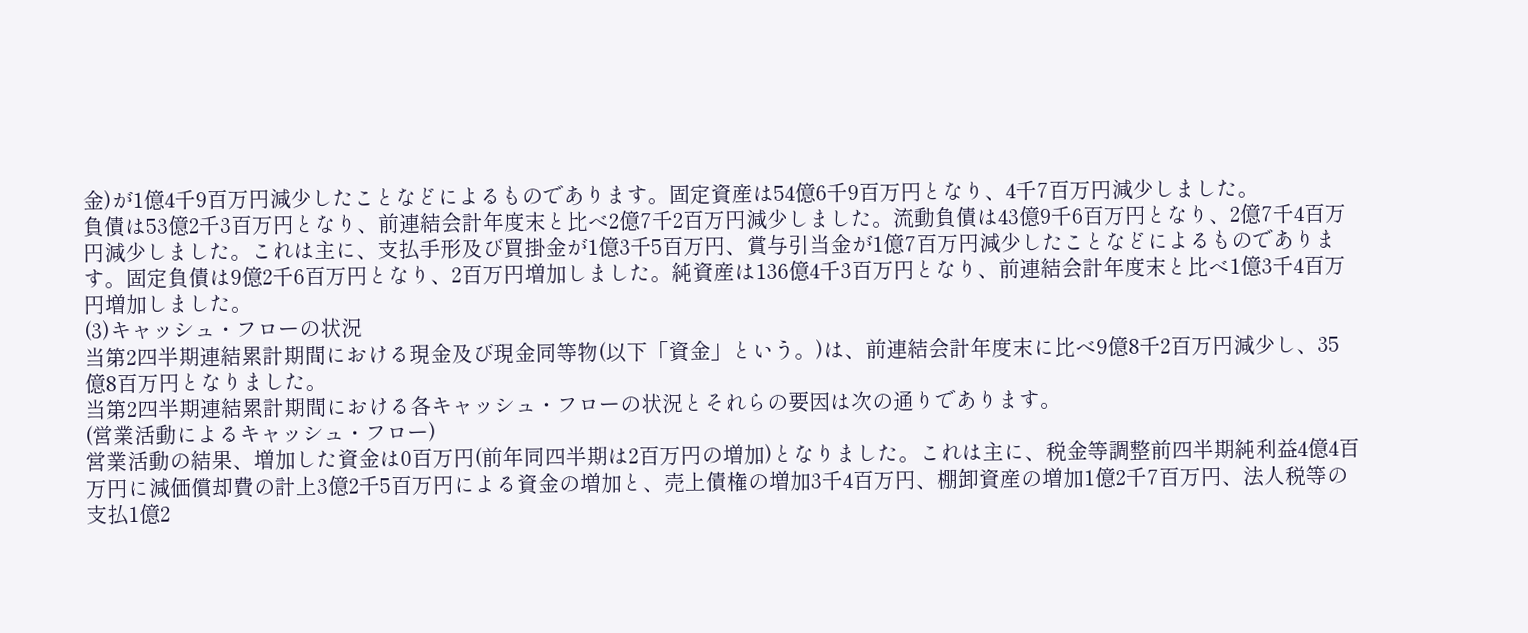金)が1億4千9百万円減少したことなどによるものであります。固定資産は54億6千9百万円となり、4千7百万円減少しました。
負債は53億2千3百万円となり、前連結会計年度末と比べ2億7千2百万円減少しました。流動負債は43億9千6百万円となり、2億7千4百万円減少しました。これは主に、支払手形及び買掛金が1億3千5百万円、賞与引当金が1億7百万円減少したことなどによるものであります。固定負債は9億2千6百万円となり、2百万円増加しました。純資産は136億4千3百万円となり、前連結会計年度末と比べ1億3千4百万円増加しました。
(3)キャッシュ・フローの状況
当第2四半期連結累計期間における現金及び現金同等物(以下「資金」という。)は、前連結会計年度末に比べ9億8千2百万円減少し、35億8百万円となりました。
当第2四半期連結累計期間における各キャッシュ・フローの状況とそれらの要因は次の通りであります。
(営業活動によるキャッシュ・フロー)
営業活動の結果、増加した資金は0百万円(前年同四半期は2百万円の増加)となりました。これは主に、税金等調整前四半期純利益4億4百万円に減価償却費の計上3億2千5百万円による資金の増加と、売上債権の増加3千4百万円、棚卸資産の増加1億2千7百万円、法人税等の支払1億2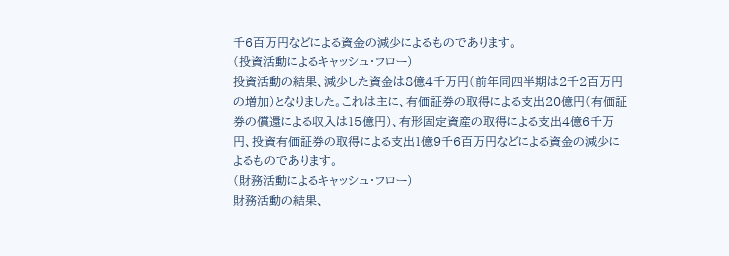千6百万円などによる資金の減少によるものであります。
(投資活動によるキャッシュ・フロー)
投資活動の結果、減少した資金は8億4千万円(前年同四半期は2千2百万円の増加)となりました。これは主に、有価証券の取得による支出20億円(有価証券の償還による収入は15億円)、有形固定資産の取得による支出4億6千万円、投資有価証券の取得による支出1億9千6百万円などによる資金の減少によるものであります。
(財務活動によるキャッシュ・フロー)
財務活動の結果、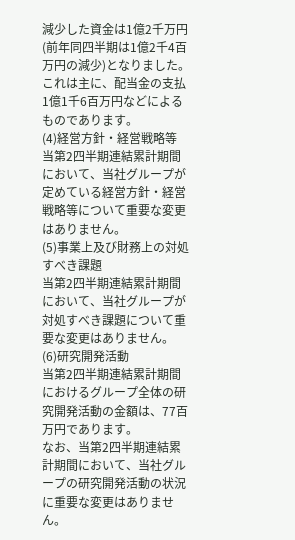減少した資金は1億2千万円(前年同四半期は1億2千4百万円の減少)となりました。これは主に、配当金の支払1億1千6百万円などによるものであります。
(4)経営方針・経営戦略等
当第2四半期連結累計期間において、当社グループが定めている経営方針・経営戦略等について重要な変更はありません。
(5)事業上及び財務上の対処すべき課題
当第2四半期連結累計期間において、当社グループが対処すべき課題について重要な変更はありません。
(6)研究開発活動
当第2四半期連結累計期間におけるグループ全体の研究開発活動の金額は、77百万円であります。
なお、当第2四半期連結累計期間において、当社グループの研究開発活動の状況に重要な変更はありません。